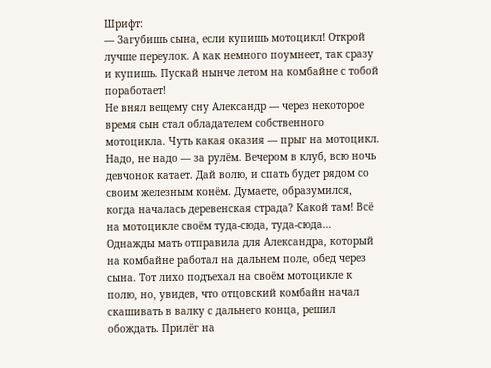Шрифт:
— Загубишь сына, если купишь мотоцикл! Открой лучше переулок. А как немного поумнеет, так сразу и купишь. Пускай нынче летом на комбайне с тобой поработает!
Не внял вещему сну Александр — через некоторое время сын стал обладателем собственного мотоцикла. Чуть какая оказия — прыг на мотоцикл. Надо, не надо — за рулём. Вечером в клуб, всю ночь девчонок катает. Дай волю, и спать будет рядом со своим железным конём. Думаете, образумился, когда началась деревенская страда? Какой там! Всё на мотоцикле своём туда-сюда, туда-сюда…
Однажды мать отправила для Александра, который на комбайне работал на дальнем поле, обед через сына. Тот лихо подъехал на своём мотоцикле к полю, но, увидев, что отцовский комбайн начал скашивать в валку с дальнего конца, решил обождать. Прилёг на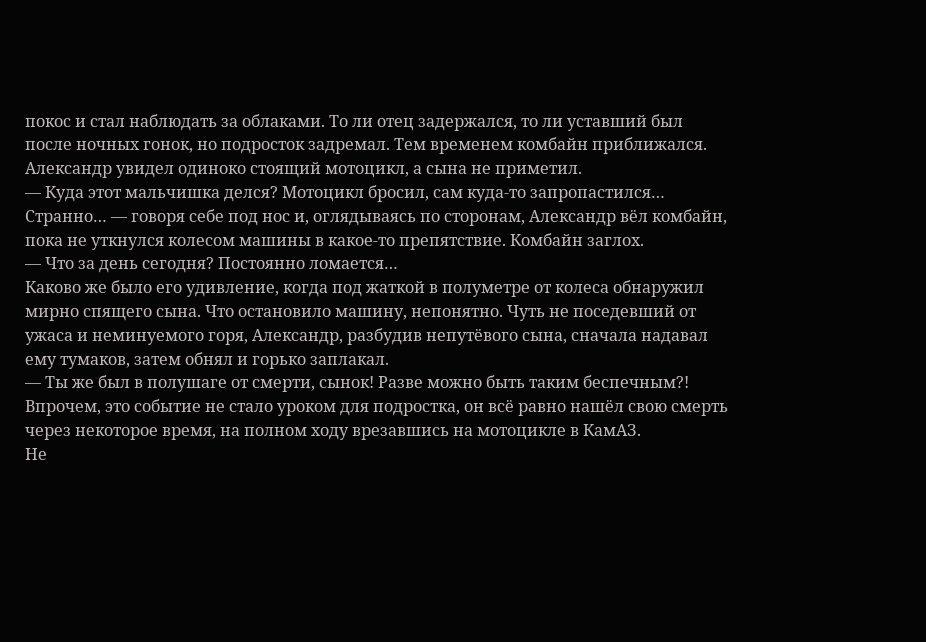покос и стал наблюдать за облаками. То ли отец задержался, то ли уставший был после ночных гонок, но подросток задремал. Тем временем комбайн приближался. Александр увидел одиноко стоящий мотоцикл, а сына не приметил.
— Куда этот мальчишка делся? Мотоцикл бросил, сам куда-то запропастился… Странно… — говоря себе под нос и, оглядываясь по сторонам, Александр вёл комбайн, пока не уткнулся колесом машины в какое-то препятствие. Комбайн заглох.
— Что за день сегодня? Постоянно ломается…
Каково же было его удивление, когда под жаткой в полуметре от колеса обнаружил мирно спящего сына. Что остановило машину, непонятно. Чуть не поседевший от ужаса и неминуемого горя, Александр, разбудив непутёвого сына, сначала надавал ему тумаков, затем обнял и горько заплакал.
— Ты же был в полушаге от смерти, сынок! Разве можно быть таким беспечным?!
Впрочем, это событие не стало уроком для подростка, он всё равно нашёл свою смерть через некоторое время, на полном ходу врезавшись на мотоцикле в КамАЗ.
Не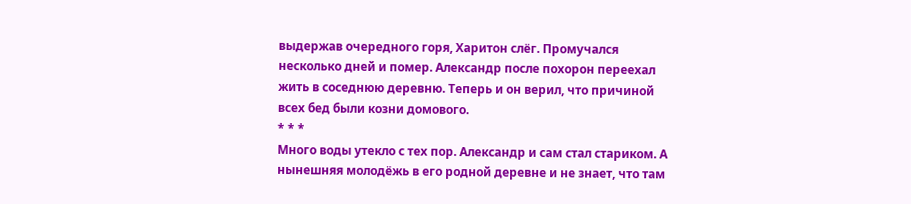выдержав очередного горя, Харитон слёг. Промучался несколько дней и помер. Александр после похорон переехал жить в соседнюю деревню. Теперь и он верил, что причиной всех бед были козни домового.
* * *
Много воды утекло с тех пор. Александр и сам стал стариком. А нынешняя молодёжь в его родной деревне и не знает, что там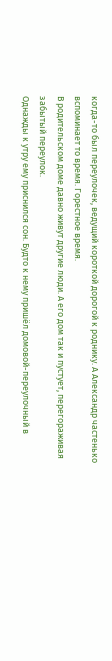когда-то был переулочек, ведущий короткой дорогой к роднику. А Александр частенько вспоминает то время. Горестное время.
В родительском доме давно живут другие люди. А его дом так и пустует, перегораживая забытый переулок.
Однажды к утру ему приснился сон. Будто к нему пришёл домовой-переулочный в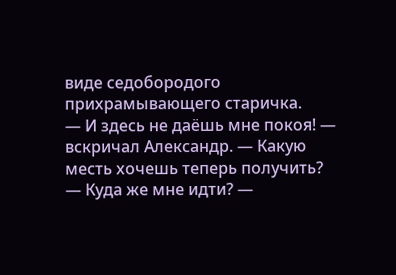виде седобородого прихрамывающего старичка.
— И здесь не даёшь мне покоя! — вскричал Александр. — Какую месть хочешь теперь получить?
— Куда же мне идти? —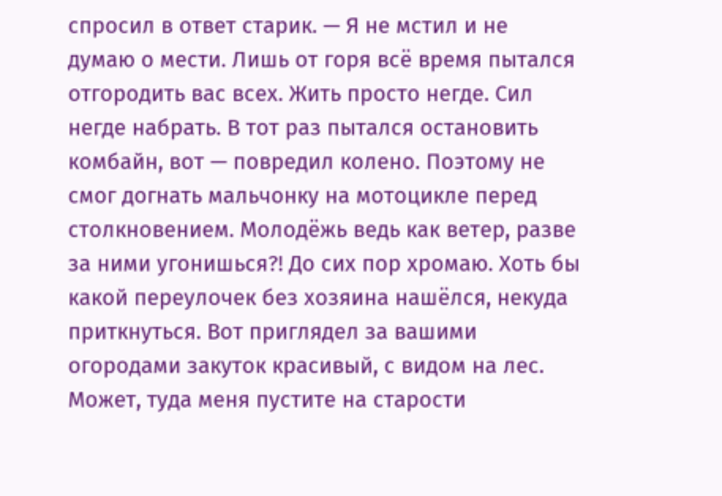спросил в ответ старик. — Я не мстил и не думаю о мести. Лишь от горя всё время пытался отгородить вас всех. Жить просто негде. Сил негде набрать. В тот раз пытался остановить комбайн, вот — повредил колено. Поэтому не смог догнать мальчонку на мотоцикле перед столкновением. Молодёжь ведь как ветер, разве за ними угонишься?! До сих пор хромаю. Хоть бы какой переулочек без хозяина нашёлся, некуда приткнуться. Вот приглядел за вашими огородами закуток красивый, с видом на лес. Может, туда меня пустите на старости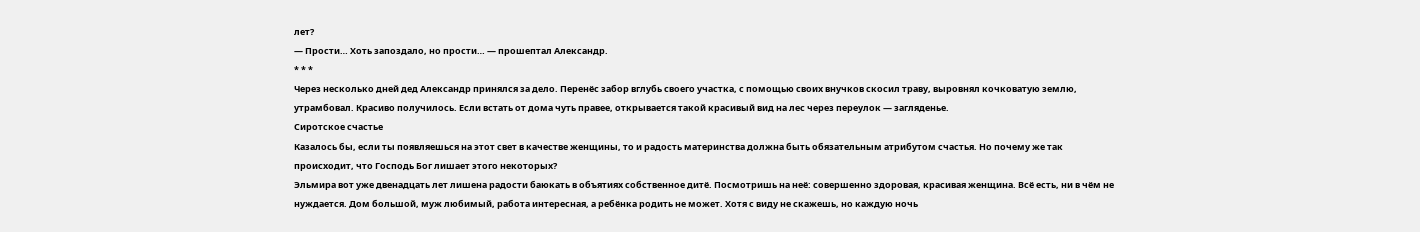лет?
— Прости… Хоть запоздало, но прости… — прошептал Александр.
* * *
Через несколько дней дед Александр принялся за дело. Перенёс забор вглубь своего участка, с помощью своих внучков скосил траву, выровнял кочковатую землю, утрамбовал. Красиво получилось. Если встать от дома чуть правее, открывается такой красивый вид на лес через переулок — загляденье.
Сиротское счастье
Казалось бы, если ты появляешься на этот свет в качестве женщины, то и радость материнства должна быть обязательным атрибутом счастья. Но почему же так происходит, что Господь Бог лишает этого некоторых?
Эльмира вот уже двенадцать лет лишена радости баюкать в объятиях собственное дитё. Посмотришь на неё: совершенно здоровая, красивая женщина. Всё есть, ни в чём не нуждается. Дом большой, муж любимый, работа интересная, а ребёнка родить не может. Хотя с виду не скажешь, но каждую ночь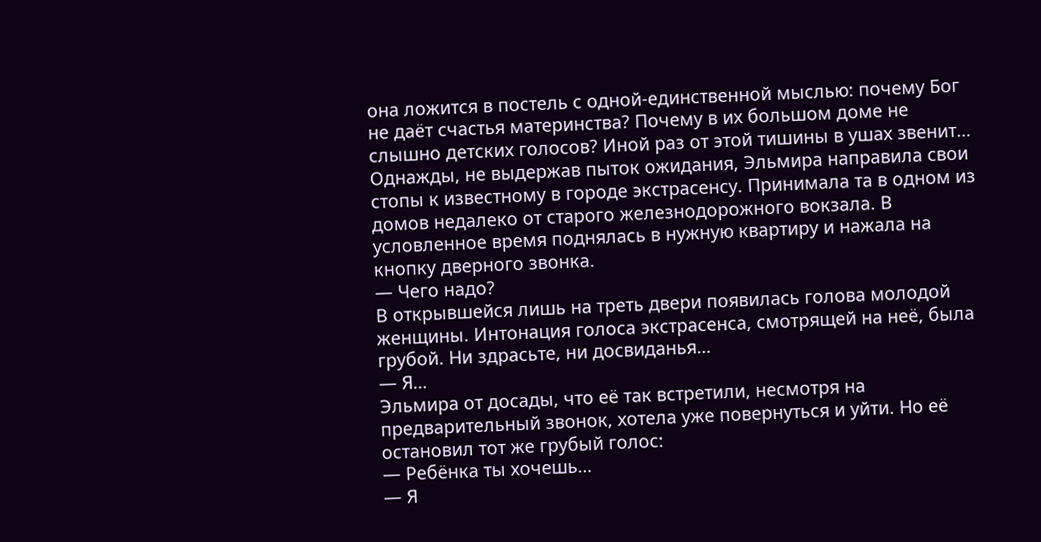она ложится в постель с одной-единственной мыслью: почему Бог не даёт счастья материнства? Почему в их большом доме не слышно детских голосов? Иной раз от этой тишины в ушах звенит… Однажды, не выдержав пыток ожидания, Эльмира направила свои стопы к известному в городе экстрасенсу. Принимала та в одном из домов недалеко от старого железнодорожного вокзала. В условленное время поднялась в нужную квартиру и нажала на кнопку дверного звонка.
— Чего надо?
В открывшейся лишь на треть двери появилась голова молодой женщины. Интонация голоса экстрасенса, смотрящей на неё, была грубой. Ни здрасьте, ни досвиданья…
— Я…
Эльмира от досады, что её так встретили, несмотря на предварительный звонок, хотела уже повернуться и уйти. Но её остановил тот же грубый голос:
— Ребёнка ты хочешь…
— Я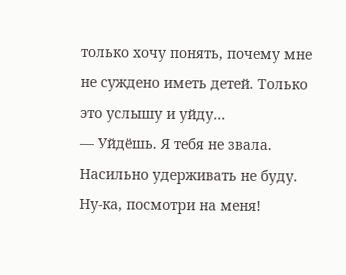только хочу понять, почему мне не суждено иметь детей. Только это услышу и уйду…
— Уйдёшь. Я тебя не звала. Насильно удерживать не буду. Ну-ка, посмотри на меня!